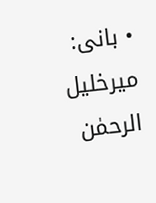• بانی: میرخلیل الرحمٰن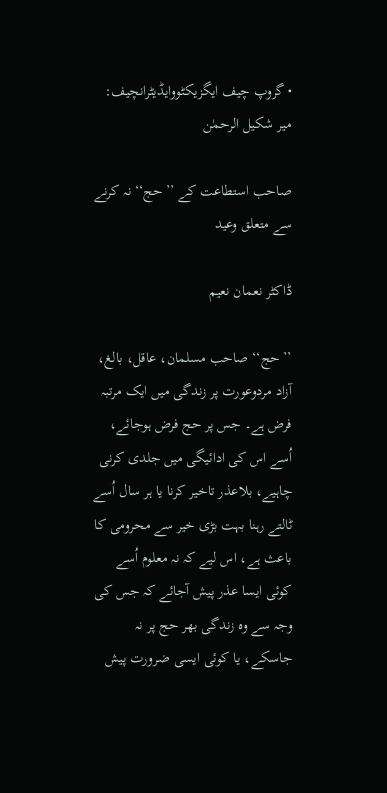• گروپ چیف ایگزیکٹووایڈیٹرانچیف: میر شکیل الرحمٰن

صاحب استطاعت کے ’’حج‘‘ نہ کرنے سے متعلق وعید

ڈاکٹر نعمان نعیم

’’حج‘‘ صاحب مسلمان، عاقل، بالغ، آزاد مردوعورت پر زندگی میں ایک مرتبہ فرض ہے۔ جس پر حج فرض ہوجائے، اُسے اس کی ادائیگی میں جلدی کرنی چاہیے، بلاعذر تاخیر کرنا یا ہر سال اُسے ٹالتے رہنا بہت بڑی خیر سے محرومی کا باعث ہے، اس لیے کہ نہ معلوم اُسے کوئی ایسا عذر پیش آجائے کہ جس کی وجہ سے وہ زندگی بھر حج پر نہ جاسکے، یا کوئی ایسی ضرورت پیش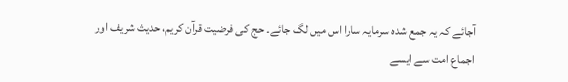آجائے کہ یہ جمع شدہ سرمایہ سارا اس میں لگ جائے۔ حج کی فرضیت قرآن کریم، حدیث شریف اور اجماع امت سے ایسے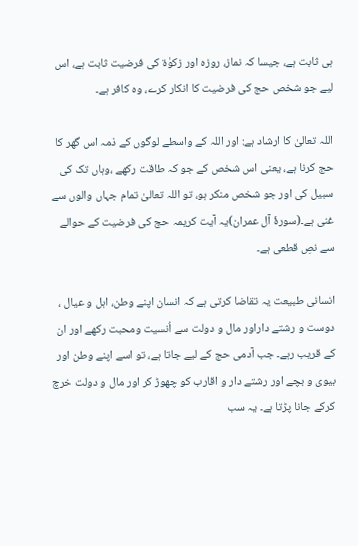ہی ثابت ہے، جیسا کہ نماز، روزہ اور زکوٰۃ کی فرضیت ثابت ہے، اس لیے جو شخص حج کی فرضیت کا انکار کرے، وہ کافر ہے۔

اللہ تعالیٰ کا ارشاد ہے: اور اللہ کے واسطے لوگوں کے ذمہ اس گھر کا حج کرنا ہے، یعنی اس شخص کے جو کہ طاقت رکھے ،وہاں تک کی سبیل کی اور جو شخص منکر ہو، تو اللہ تعالیٰ تمام جہاں والوں سے غنی ہے۔(سورۂ آل عمران)یہ آیت کریمہ حج کی فرضیت کے حوالے سے نصِ قطعی ہے۔

انسانی طبیعت یہ تقاضا کرتی ہے کہ انسان اپنے وطن، اہل و عیال ، دوست و رشتے داراور مال و دولت سے اُنسیت ومحبت رکھے اور ان کے قریب رہے۔ جب آدمی حج کے لیے جاتا ہے، تو اسے اپنے وطن اور بیوی و بچے اور رشتے دار و اقارب کو چھوڑ کر اور مال و دولت خرچ کرکے جانا پڑتا ہے۔ یہ سب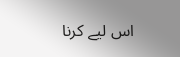اس لیے کرنا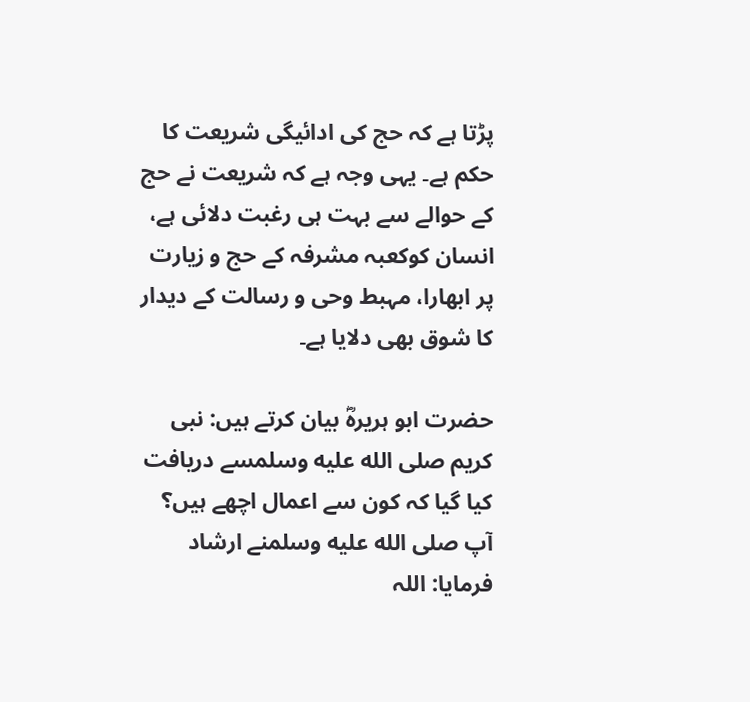پڑتا ہے کہ حج کی ادائیگی شریعت کا حکم ہے۔ یہی وجہ ہے کہ شریعت نے حج کے حوالے سے بہت ہی رغبت دلائی ہے، انسان کوکعبہ مشرفہ کے حج و زیارت پر ابھارا، مہبط وحی و رسالت کے دیدار کا شوق بھی دلایا ہے۔

حضرت ابو ہریرہؓ بیان کرتے ہیں: نبی کریم صلى الله عليه وسلمسے دریافت کیا گیا کہ کون سے اعمال اچھے ہیں؟ آپ صلى الله عليه وسلمنے ارشاد فرمایا: اللہ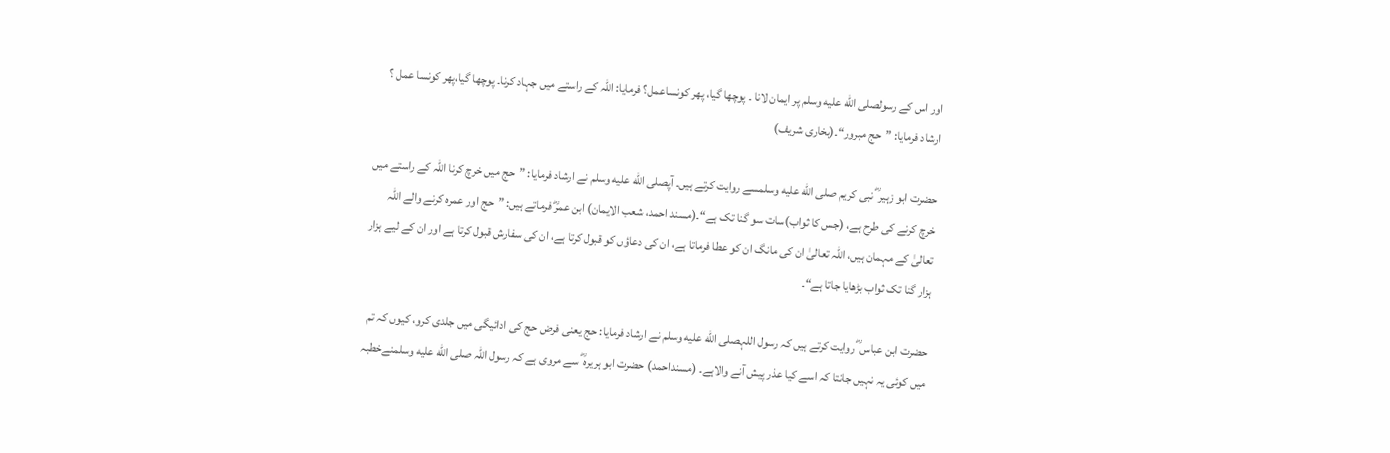اور اس کے رسولصلى الله عليه وسلم پر ایمان لانا ۔ پوچھا گیا، پھر کونساعمل؟ فرمایا: اللہ کے راستے میں جہاد کرنا۔ پوچھا گیا،پھر کونسا عمل ؟ ارشاد فرمایا: ”حج مبرور“۔(بخاری شریف)

حضرت ابو زہیر ؓ نبی کریم صلى الله عليه وسلمسے روایت کرتے ہیں۔ آپصلى الله عليه وسلم نے ارشاد فرمایا: ”حج میں خرچ کرنا اللہ کے راستے میں خرچ کرنے کی طرح ہے، (جس کا ثواب)سات سو گنا تک ہے“۔(مسند احمد، شعب الایمان) ابن عمرؓ فرماتے ہیں: ”حج اور عمرہ کرنے والے اللہ تعالیٰ کے مہمان ہیں، اللہ تعالیٰ ان کی مانگ ان کو عطا فرماتا ہے، ان کی دعاؤں کو قبول کرتا ہے، ان کی سفارش قبول کرتا ہے اور ان کے لیے ہزار ہزار گنا تک ثواب بڑھایا جاتا ہے“۔

حضرت ابن عباس ؓ روایت کرتے ہیں کہ رسول اللہصلى الله عليه وسلم نے ارشاد فرمایا: حج یعنی فرض حج کی ادائیگی میں جلدی کرو، کیوں کہ تم میں کوئی یہ نہیں جانتا کہ اسے کیا عذر پیش آنے والاہے۔ (مسنداحمد) حضرت ابو ہریرہ ؓ سے مروی ہے کہ رسول اللہ صلى الله عليه وسلمنےخطبہ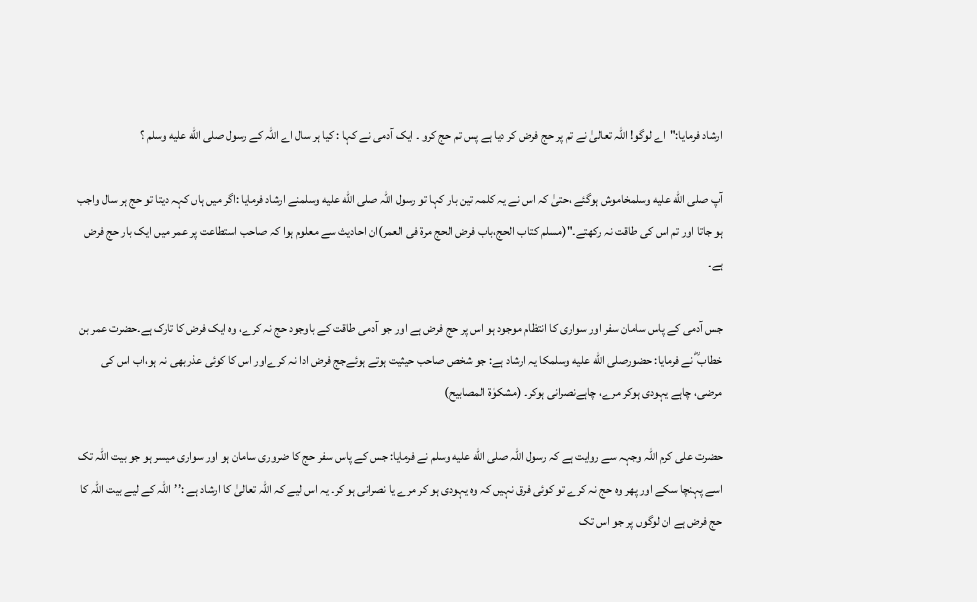ارشاد فرمایا:"اے لوگو! اللہ تعالیٰ نے تم پر حج فرض کر دیا ہے پس تم حج کرو ۔ ایک آدمی نے کہا : کیا ہر سال اے اللہ کے رسول صلى الله عليه وسلم ؟

آپ صلى الله عليه وسلمخاموش ہوگئے ،حتیٰ کہ اس نے یہ کلمہ تین بار کہا تو رسول اللہ صلى الله عليه وسلمنے ارشاد فرمایا :اگر میں ہاں کہہ دیتا تو حج ہر سال واجب ہو جاتا اور تم اس کی طاقت نہ رکھتے۔"(مسلم کتاب الحج،باب فرض الحج مرۃ فی العمر)ان احادیث سے معلوم ہوا کہ صاحب استطاعت پر عمر میں ایک بار حج فرض ہے۔

جس آدمی کے پاس سامان سفر اور سواری کا انتظام موجود ہو اس پر حج فرض ہے اور جو آدمی طاقت کے باوجود حج نہ کرے، وہ ایک فرض کا تارک ہے۔حضرت عمر بن خطاب ؓ نے فرمایا: حضورصلى الله عليه وسلمکا یہ ارشاد ہے: جو شخص صاحب حیثیت ہوتے ہوئےجج فرض ادا نہ کرےاور اس کا کوئی عذربھی نہ ہو،اب اس کی مرضی، چاہے یہودی ہوکر مرے، چاہےنصرانی ہوکر۔ (مشکوٰۃ المصابیح)

حضرت علی کرم اللہ وجہہ سے روایت ہے کہ رسول اللہ صلى الله عليه وسلم نے فرمایا: جس کے پاس سفر حج کا ضروری سامان ہو اور سواری میسر ہو جو بیت اللہ تک اسے پہنچا سکے اور پھر وہ حج نہ کرے تو کوئی فرق نہیں کہ وہ یہودی ہو کر مرے یا نصرانی ہو کر۔ یہ اس لیے کہ اللہ تعالیٰ کا ارشاد ہے :’’اللہ کے لیے بیت اللہ کا حج فرض ہے ان لوگوں پر جو اس تک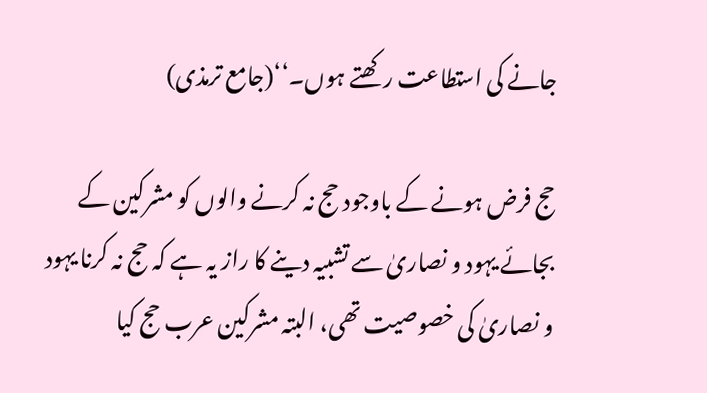جانے کی استطاعت رکھتے ہوں۔‘‘(جامع ترمذی)

حج فرض ہونے کے باوجود حج نہ کرنے والوں کو مشرکین کے بجائے یہود و نصاریٰ سے تشبیہ دینے کا راز یہ ہے کہ حج نہ کرنا یہود و نصاریٰ کی خصوصیت تھی، البتہ مشرکین عرب حج کیا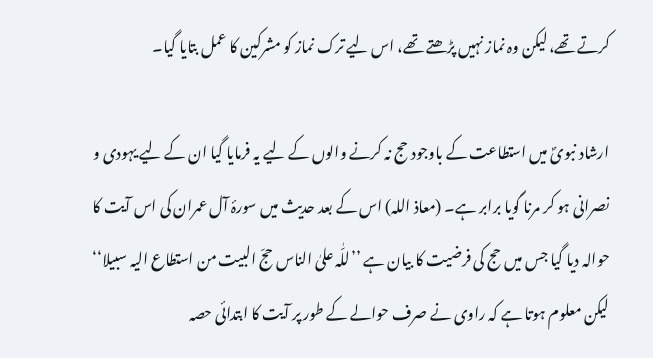کرتے تھے، لیکن وہ نماز نہیں پڑھتے تھے، اس لیے ترک نماز کو مشرکین کا عمل بتایا گیا۔

ارشاد نبویؐ میں استطاعت کے باوجود حج نہ کرنے والوں کے لیے یہ فرمایا گیا ان کے لیے یہودی و نصرانی ہو کر مرنا گویا برابر ہے۔ (معاذ اللہ) اس کے بعد حدیث میں سورۂ آل عمران کی اس آیت کا حوالہ دیا گیا جس میں حج کی فرضیت کا بیان ہے ’’للّٰہ علیٰ الناس حجّ البیت من استطاع الیہ سبیلا‘‘ لیکن معلوم ہوتا ہے کہ راوی نے صرف حوالے کے طور پر آیت کا ابتدائی حصہ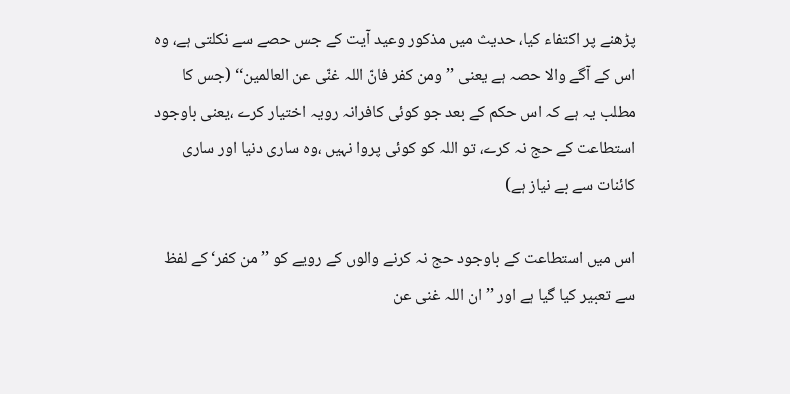پڑھنے پر اکتفاء کیا، حدیث میں مذکور وعید آیت کے جس حصے سے نکلتی ہے، وہ اس کے آگے والا حصہ ہے یعنی ’’ومن کفر فانّ اللہ غنّی عن العالمین‘‘ (جس کا مطلب یہ ہے کہ اس حکم کے بعد جو کوئی کافرانہ رویہ اختیار کرے ،یعنی باوجود استطاعت کے حج نہ کرے، تو اللہ کو کوئی پروا نہیں ،وہ ساری دنیا اور ساری کائنات سے بے نیاز ہے)

اس میں استطاعت کے باوجود حج نہ کرنے والوں کے رویے کو ’’من کفر‘ کے لفظ سے تعبیر کیا گیا ہے اور ’’ان اللہ غنی عن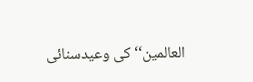العالمین‘‘ کی وعیدسنائی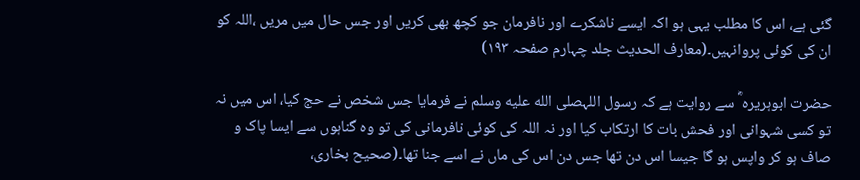گئی ہے، اس کا مطلب یہی ہو اکہ ایسے ناشکرے اور نافرمان جو کچھ بھی کریں اور جس حال میں مریں ،اللہ کو ان کی کوئی پروانہیں۔(معارف الحدیث جلد چہارم صفحہ ۱۹۳)

حضرت ابوہریرہ ؓ سے روایت ہے کہ رسول اللہصلى الله عليه وسلم نے فرمایا جس شخص نے حج کیا، اس میں نہ تو کسی شہوانی اور فحش بات کا ارتکاب کیا اور نہ اللہ کی کوئی نافرمانی کی تو وہ گناہوں سے ایسا پاک و صاف ہو کر واپس ہو گا جیسا اس دن تھا جس دن اس کی ماں نے اسے جنا تھا۔(صحیح بخاری،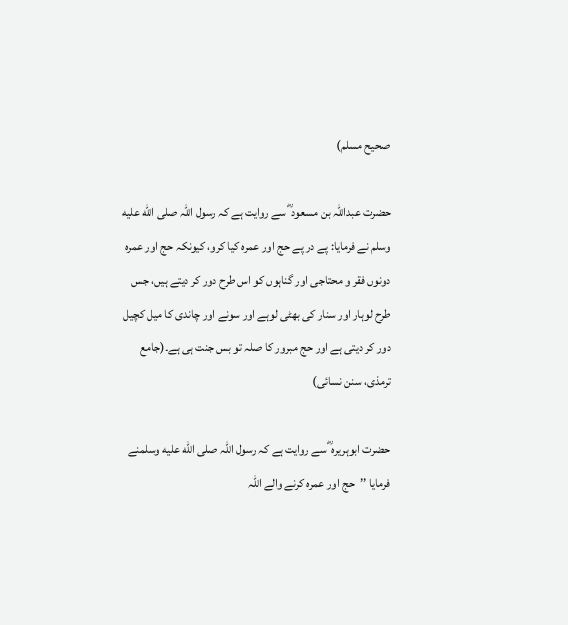صحیح مسلم)

حضرت عبداللہ بن مسعود ؓ سے روایت ہے کہ رسول اللہ صلى الله عليه وسلم نے فرمایا: پے در پے حج اور عمرہ کیا کرو، کیونکہ حج اور عمرہ دونوں فقر و محتاجی اور گناہوں کو اس طرح دور کر دیتے ہیں، جس طرح لوہار اور سنار کی بھٹی لوہے اور سونے اور چاندی کا میل کچیل دور کر دیتی ہے اور حج مبرور کا صلہ تو بس جنت ہی ہے۔(جامع ترمذی، سنن نسائی)

حضرت ابوہریرہ ؓ سے روایت ہے کہ رسول اللہ صلى الله عليه وسلمنے فرمایا ’’حج اور عمرہ کرنے والے اللہ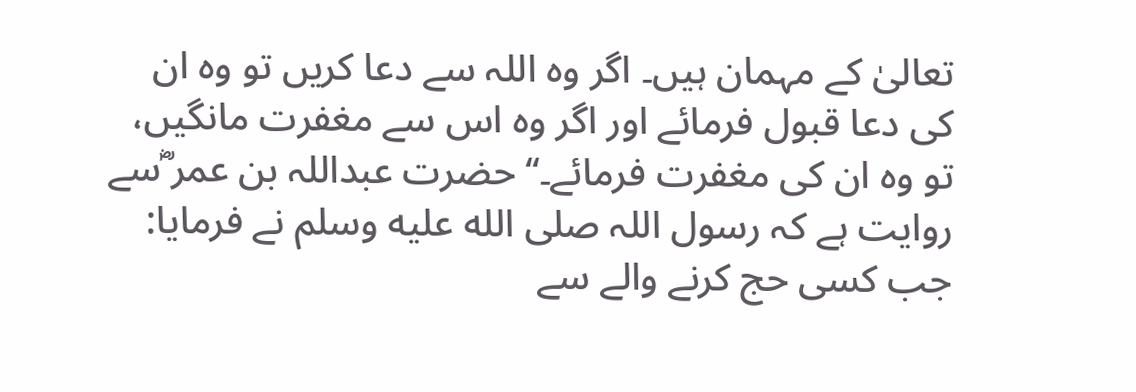تعالیٰ کے مہمان ہیں۔ اگر وہ اللہ سے دعا کریں تو وہ ان کی دعا قبول فرمائے اور اگر وہ اس سے مغفرت مانگیں، تو وہ ان کی مغفرت فرمائے۔‘‘حضرت عبداللہ بن عمر ؓسے روایت ہے کہ رسول اللہ صلى الله عليه وسلم نے فرمایا: جب کسی حج کرنے والے سے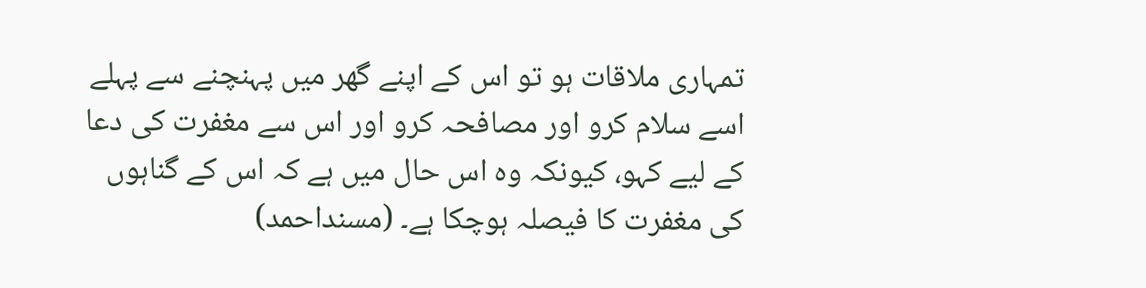تمہاری ملاقات ہو تو اس کے اپنے گھر میں پہنچنے سے پہلے اسے سلام کرو اور مصافحہ کرو اور اس سے مغفرت کی دعا کے لیے کہو، کیونکہ وہ اس حال میں ہے کہ اس کے گناہوں کی مغفرت کا فیصلہ ہوچکا ہے۔ (مسنداحمد)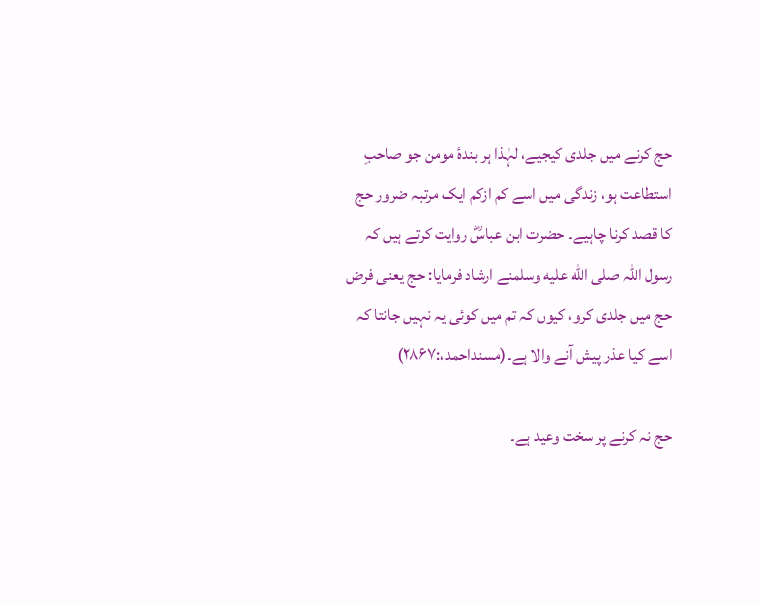حج کرنے میں جلدی کیجیے، لہٰذا ہر بندۂ مومن جو صاحبِ استطاعت ہو، زندگی میں اسے کم ازکم ایک مرتبہ ضرور حج کا قصد کرنا چاہیے۔ حضرت ابن عباسؓ روایت کرتے ہیں کہ رسول اللہ صلى الله عليه وسلمنے ارشاد فرمایا: حج یعنی فرض حج میں جلدی کرو، کیوں کہ تم میں کوئی یہ نہیں جانتا کہ اسے کیا عذر پیش آنے والا ہے۔(مسنداحمد،:۲۸۶۷)

حج نہ کرنے پر سخت وعید ہے۔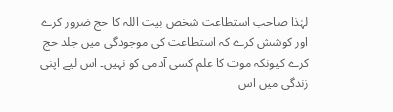لہٰذا صاحب استطاعت شخص بیت اللہ کا حج ضرور کرے اور کوشش کرے کہ استطاعت کی موجودگی میں جلد حج کرے کیونکہ موت کا علم کسی آدمی کو نہیں۔ اس لیے اپنی زندگی میں اس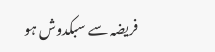فریضہ سے سبکدوش ہو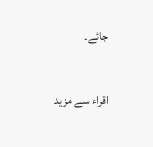جائے۔

اقراء سے مزید